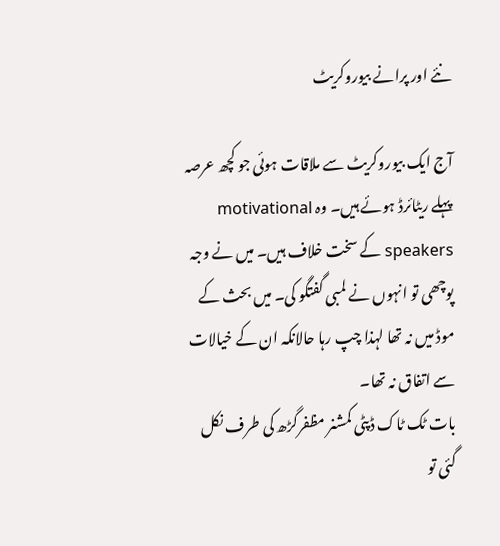نئے اور پرانے بیوروکریٹ

آج ایک بیوروکریٹ سے ملاقات ہوئی جو کچھ عرصہ پہلے ریٹائرڈ ہوئے ہیں۔ وہ motivational speakers کے سخت خلاف ہیں۔ میں نے وجہ پوچھی تو انہوں نے لمبی گفتگو کی۔ میں بحث کے موڈ میں نہ تھا لہذا چپ رہا حالانکہ ان کے خیالات سے اتفاق نہ تھا۔
بات ٹک ٹاک ڈپٹی کمشنر مظفرگڑھ کی طرف نکل گئی تو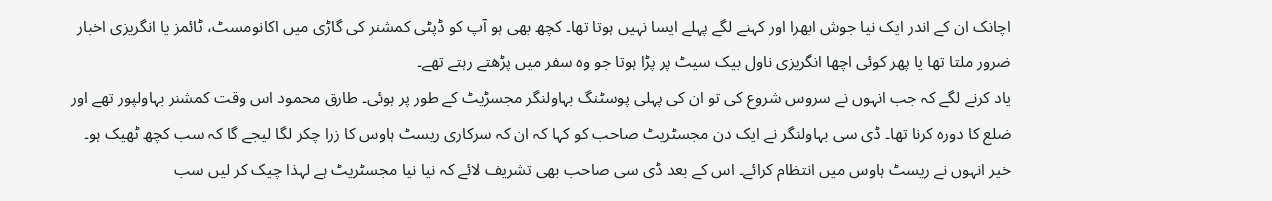اچانک ان کے اندر ایک نیا جوش ابھرا اور کہنے لگے پہلے ایسا نہیں ہوتا تھا۔ کچھ بھی ہو آپ کو ڈپٹی کمشنر کی گاڑی میں اکانومسٹ، ٹائمز یا انگریزی اخبار ضرور ملتا تھا یا پھر کوئی اچھا انگریزی ناول بیک سیٹ پر پڑا ہوتا جو وہ سفر میں پڑھتے رہتے تھے۔
یاد کرنے لگے کہ جب انہوں نے سروس شروع کی تو ان کی پہلی پوسٹنگ بہاولنگر مجسڑیٹ کے طور پر ہوئی۔ طارق محمود اس وقت کمشنر بہاولپور تھے اور ضلع کا دورہ کرنا تھا۔ ڈی سی بہاولنگر نے ایک دن مجسٹریٹ صاحب کو کہا کہ ان کہ سرکاری ریسٹ ہاوس کا زرا چکر لگا لیجے گا کہ سب کچھ ٹھیک ہو۔ خیر انہوں نے ریسٹ ہاوس میں انتظام کرائے۔ اس کے بعد ڈی سی صاحب بھی تشریف لائے کہ نیا نیا مجسٹریٹ ہے لہذا چیک کر لیں سب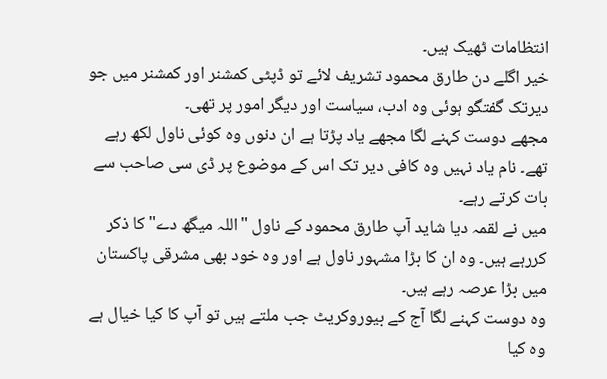انتظامات ٹھیک ہیں۔
خیر اگلے دن طارق محمود تشریف لائے تو ڈپٹی کمشنر اور کمشنر میں جو دیرتک گفتگو ہوئی وہ ادب، سیاست اور دیگر امور پر تھی۔
مجھے دوست کہنے لگا مجھے یاد پڑتا ہے ان دنوں وہ کوئی ناول لکھ رہے تھے۔ نام یاد نہیں وہ کافی دیر تک اس کے موضوع پر ڈی سی صاحب سے بات کرتے رہے۔
میں نے لقمہ دیا شاید آپ طارق محمود کے ناول "اللہ میگھ دے" کا ذکر کررہے ہیں۔ وہ ان کا بڑا مشہور ناول ہے اور وہ خود بھی مشرقی پاکستان میں بڑا عرصہ رہے ہیں۔
وہ دوست کہنے لگا آج کے بیوروکریٹ جب ملتے ہیں تو آپ کا کیا خیال ہے وہ کیا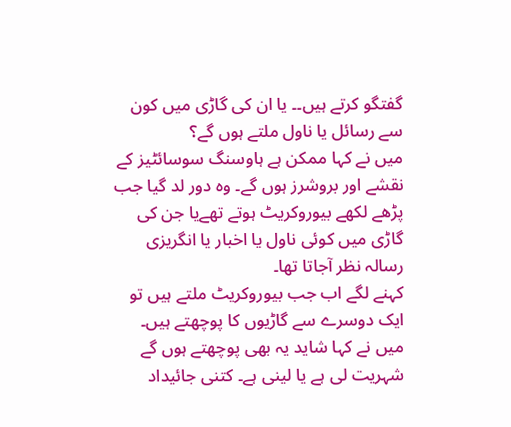گفتگو کرتے ہیں۔۔ یا ان کی گاڑی میں کون سے رسائل یا ناول ملتے ہوں گے؟
میں نے کہا ممکن ہے ہاوسنگ سوسائٹیز کے نقشے اور بروشرز ہوں گے۔ وہ دور لد گیا جب پڑھے لکھے بیوروکریٹ ہوتے تھےیا جن کی گاڑی میں کوئی ناول یا اخبار یا انگریزی رسالہ نظر آجاتا تھا۔
کہنے لگے اب جب بیوروکریٹ ملتے ہیں تو ایک دوسرے سے گاڑیوں کا پوچھتے ہیں۔
میں نے کہا شاید یہ بھی پوچھتے ہوں گے شہریت لی ہے یا لینی ہے۔ کتنی جائیداد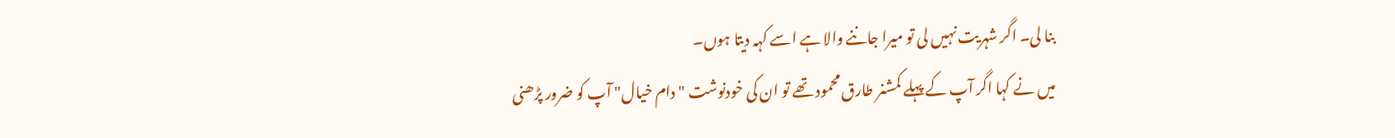بنا لی۔ اگر شہریت نہیں لی تو میرا جاننے والا ہے اسے کہہ دیتا ہوں۔
میں نے کہا اگر آپ کے پہلے کمشنر طارق محمود تھے تو ان کی خودنوشت "دام خیال" آپ کو ضرور پڑھنی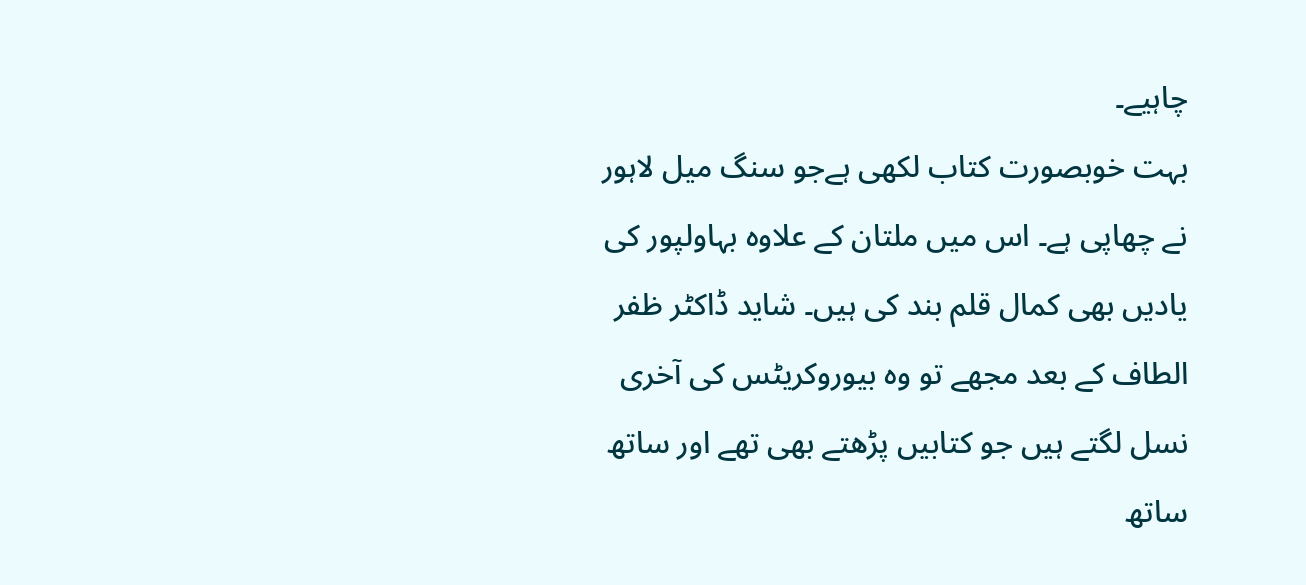چاہیے۔
بہت خوبصورت کتاب لکھی ہےجو سنگ میل لاہور نے چھاپی ہے۔ اس میں ملتان کے علاوہ بہاولپور کی یادیں بھی کمال قلم بند کی ہیں۔ شاید ڈاکٹر ظفر الطاف کے بعد مجھے تو وہ بیوروکریٹس کی آخری نسل لگتے ہیں جو کتابیں پڑھتے بھی تھے اور ساتھ ساتھ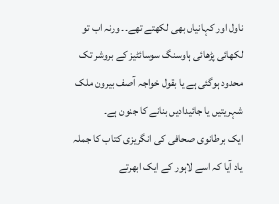ناول اور کہانیاں بھی لکھتے تھے۔۔ ورنہ اب تو لکھائی پڑھائی ہاوسنگ سوسائٹیز کے بروشر تک محدود ہوگئی ہے یا بقول خواجہ آصف بیرون ملک شہریتیں یا جائیدادیں بنانے کا جنون ہے۔
ایک برطانوی صحافی کی انگریزی کتاب کا جملہ یاد آیا کہ اسے لاہور کے ایک ابھرتے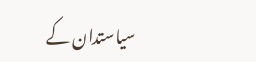سیاستدان کے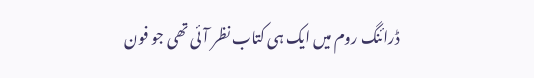ڈرائنگ روم میں ایک ہی کتاب نظر آئی تھی جو فون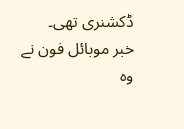ڈکشنری تھی۔
خبر موبائل فون نے وہ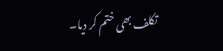تکلف بھی ختم کر دیا۔